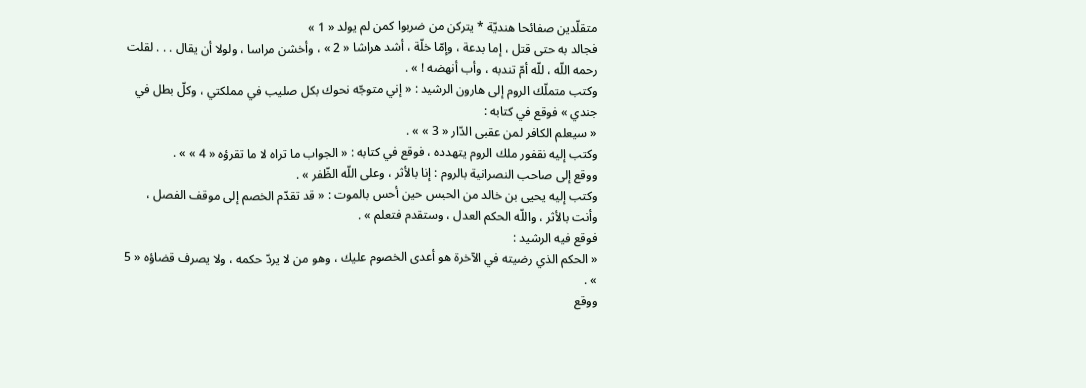متقلّدين صفائحا هنديّة * يتركن من ضربوا كمن لم يولد « 1 »
فجالد به حتى قتل ، إما بدعة ، وإمّا خلّة ، أشد هراشا « 2 » ، وأخشن مراسا ، ولولا أن يقال . . . لقلت رحمه اللّه ، للّه أمّ تندبه ، وأب أنهضه ! » .
وكتب متملّك الروم إلى هارون الرشيد : « إني متوجّه نحوك بكل صليب في مملكتي ، وكلّ بطل في جندي » فوقع في كتابه :
« سيعلم الكافر لمن عقبى الدّار « 3 » » .
وكتب إليه نقفور ملك الروم يتهدده ، فوقع في كتابه : « الجواب ما تراه لا ما تقرؤه « 4 » » .
ووقع إلى صاحب النصرانية بالروم : إنا بالأثر ، وعلى اللّه الظّفر » .
وكتب إليه يحيى بن خالد من الحبس حين أحس بالموت : « قد تقدّم الخصم إلى موقف الفصل ، وأنت بالأثر ، واللّه الحكم العدل ، وستقدم فتعلم » .
فوقع فيه الرشيد :
« الحكم الذي رضيته في الآخرة هو أعدى الخصوم عليك ، وهو من لا يردّ حكمه ، ولا يصرف قضاؤه « 5 » .
ووقع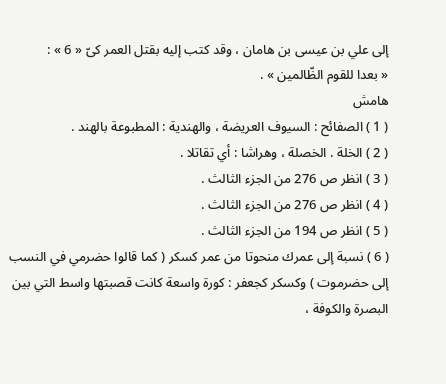إلى علي بن عيسى بن هامان ، وقد كتب إليه بقتل العمر كىّ « 6 » :
« بعدا للقوم الظّالمين » .
هامش
( 1 ) الصفائح : السيوف العريضة ، والهندية : المطبوعة بالهند .
( 2 ) الخلة . الخصلة ، وهراشا : أي تقاتلا .
( 3 ) انظر ص 276 من الجزء الثالث .
( 4 ) انظر ص 276 من الجزء الثالث .
( 5 ) انظر ص 194 من الجزء الثالث .
( 6 ) نسبة إلى عمرك منحوتا من عمر كسكر ( كما قالوا حضرمي في النسب إلى حضرموت ) وكسكر كجعفر : كورة واسعة كانت قصبتها واسط التي بين البصرة والكوفة ،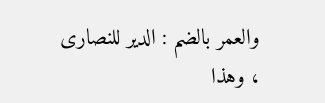والعمر بالضم : الدير للنصارى ، وهذا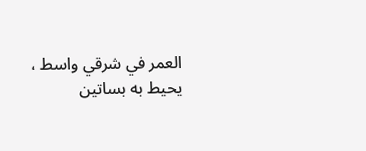العمر في شرقي واسط ، يحيط به بساتين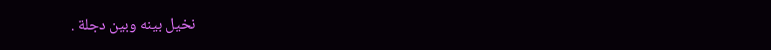نخيل بينه وبين دجلة .